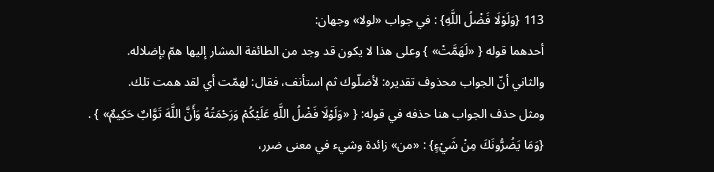113 {وَلَوْلَا فَضْلُ اللَّهِ} : في جواب «لولا» وجهان:
أحدهما قوله { «لَهَمَّتْ» } وعلى هذا لا يكون قد وجد من الطائفة المشار إليها همّ بإضلاله.
والثاني أنّ الجواب محذوف تقديره: لأضلّوك ثم استأنف، فقال: لهمّت أي لقد همت تلك.
ومثل حذف الجواب هنا حذفه في قوله: { «وَلَوْلَا فَضْلُ اللَّهِ عَلَيْكُمْ وَرَحْمَتُهُ وَأَنَّ اللَّهَ تَوَّابٌ حَكِيمٌ» } .
{وَمَا يَضُرُّونَكَ مِنْ شَيْءٍ} : «من» زائدة وشيء في معنى ضرر،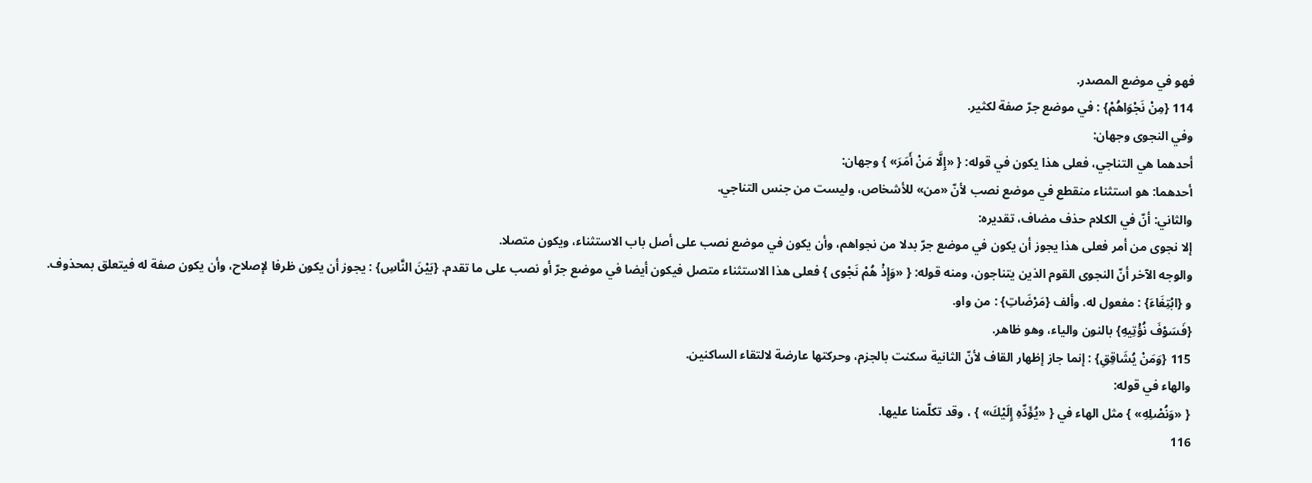فهو في موضع المصدر.
114 {مِنْ نَجْوَاهُمْ} : في موضع جرّ صفة لكثير.
وفي النجوى وجهان:
أحدهما هي التناجي، فعلى هذا يكون في قوله: { «إِلَّا مَنْ أَمَرَ» } وجهان:
أحدهما: هو استثناء منقطع في موضع نصب لأنّ «من» للأشخاص، وليست من جنس التناجي.
والثاني: أنّ في الكلام حذف مضاف، تقديره:
إلا نجوى من أمر فعلى هذا يجوز أن يكون في موضع جرّ بدلا من نجواهم، وأن يكون في موضع نصب على أصل باب الاستثناء، ويكون متصلا.
والوجه الآخر أنّ النجوى القوم الذين يتناجون، ومنه قوله: { «وَإِذْ هُمْ نَجْوى } فعلى هذا الاستثناء متصل فيكون أيضا في موضع جرّ أو نصب على ما تقدم. {بَيْنَ النَّاسِ} : يجوز أن يكون ظرفا لإصلاح، وأن يكون صفة له فيتعلق بمحذوف.
و {ابْتِغَاءَ} : مفعول له. وألف {مَرْضَاتِ} : من واو.
{فَسَوْفَ نُؤْتِيهِ} بالنون والياء، وهو ظاهر.
115 {وَمَنْ يُشَاقِقِ} : إنما جاز إظهار القاف لأنّ الثانية سكنت بالجزم، وحركتها عارضة لالتقاء الساكنين.
والهاء في قوله:
{ «وَنُصْلِهِ» } مثل الهاء في { «يُؤَدِّهِ إِلَيْكَ» } ، وقد تكلّمنا عليها.
116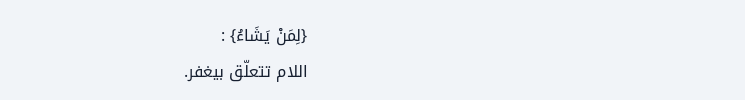{لِمَنْ يَشَاءُ} :
اللام تتعلّق بيغفر.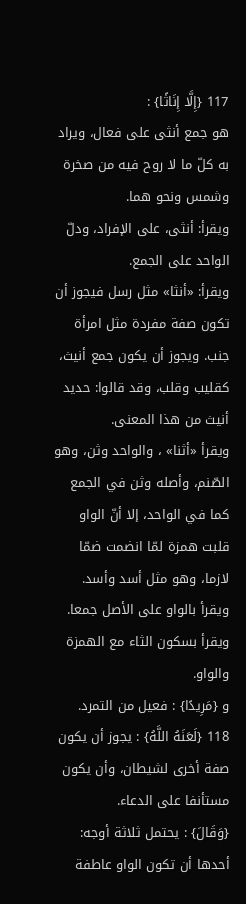117 {إِلَّا إِنَاثًا} :
هو جمع أنثى على فعال، ويراد به كلّ ما لا روح فيه من صخرة وشمس ونحو هما.
ويقرأ: أنثى، على الإفراد، ودلّ الواحد على الجمع.
ويقرأ: «أنثا» مثل رسل فيجوز أن تكون صفة مفردة مثل امرأة جنب. ويجوز أن يكون جمع أنيث، كقليب وقلب، وقد قالوا: حديد أنيث من هذا المعنى.
ويقرأ «أثنا» ، والواحد وثن، وهو الصّنم، وأصله وثن في الجمع كما في الواحد، إلا أنّ الواو قلبت همزة لمّا انضمت ضمّا لازما، وهو مثل أسد وأسد.
ويقرأ بالواو على الأصل جمعا.
ويقرأ بسكون الثاء مع الهمزة والواو.
و {مَرِيدًا} : فعيل من التمرد.
118 {لَعَنَهُ اللَّهُ} : يجوز أن يكون صفة أخرى لشيطان، وأن يكون مستأنفا على الدعاء.
{وَقَالَ} : يحتمل ثلاثة أوجه:
أحدها أن تكون الواو عاطفة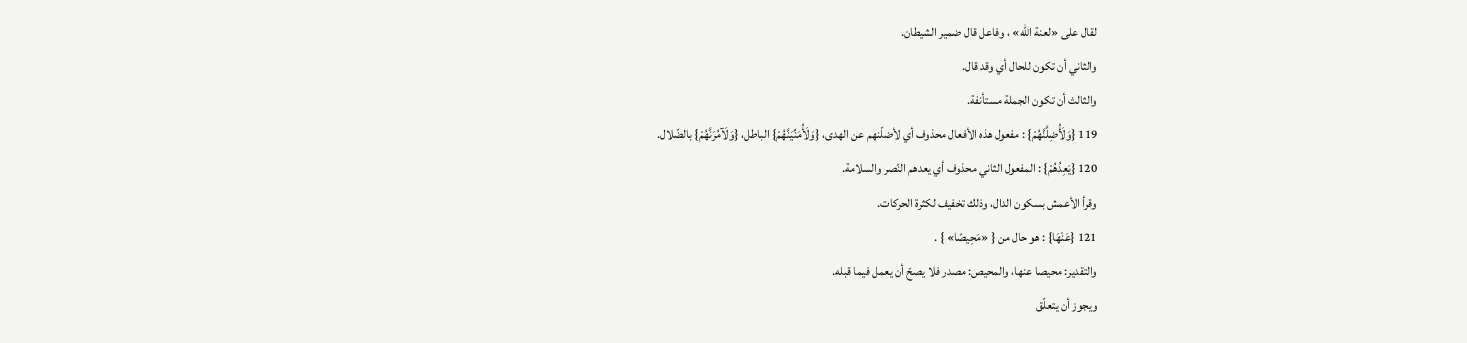لقال على «لعنة الله» ، وفاعل قال ضمير الشيطان.
والثاني أن تكون للحال أي وقد قال.
والثالث أن تكون الجملة مستأنفة.
119 {وَلَأُضِلَّنَّهُمْ} : مفعول هذه الأفعال محذوف أي لأضلّنهم عن الهدى، {وَلَأُمَنِّيَنَّهُمْ} الباطل، {وَلَآمُرَنَّهُمْ} بالضّلال.
120 {يَعِدُهُمْ} : المفعول الثاني محذوف أي يعدهم النّصر والسلامة.
وقرأ الأعمش بسكون الدال، وذلك تخفيف لكثرة الحركات.
121 {عَنْهَا} : هو حال من { «مَحِيصًا» } .
والتقدير: محيصا عنها، والمحيص: مصدر فلا يصحّ أن يعمل فيما قبله.
ويجوز أن يتعلّق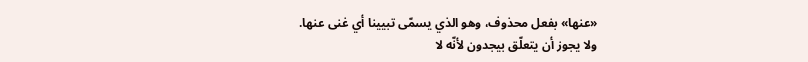«عنها» بفعل محذوف، وهو الذي يسمّى تبيينا أي غنى عنها.
ولا يجوز أن يتعلّق بيجدون لأنّه لا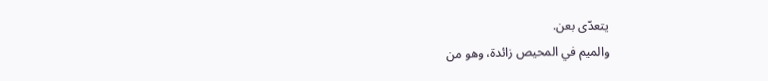يتعدّى بعن.
والميم في المحيص زائدة، وهو من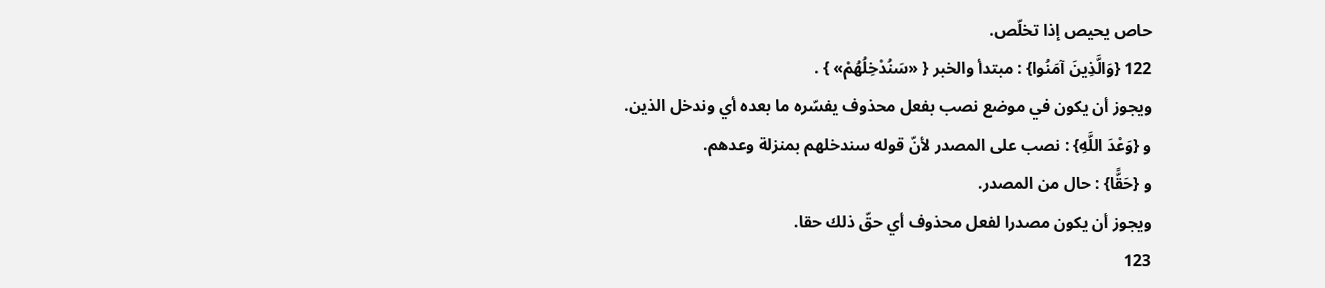حاص يحيص إذا تخلّص.
122 {وَالَّذِينَ آمَنُوا} : مبتدأ والخبر { «سَنُدْخِلُهُمْ» } .
ويجوز أن يكون في موضع نصب بفعل محذوف يفسّره ما بعده أي وندخل الذين.
و {وَعْدَ اللَّهِ} : نصب على المصدر لأنّ قوله سندخلهم بمنزلة وعدهم.
و {حَقًّا} : حال من المصدر.
ويجوز أن يكون مصدرا لفعل محذوف أي حقّ ذلك حقا.
123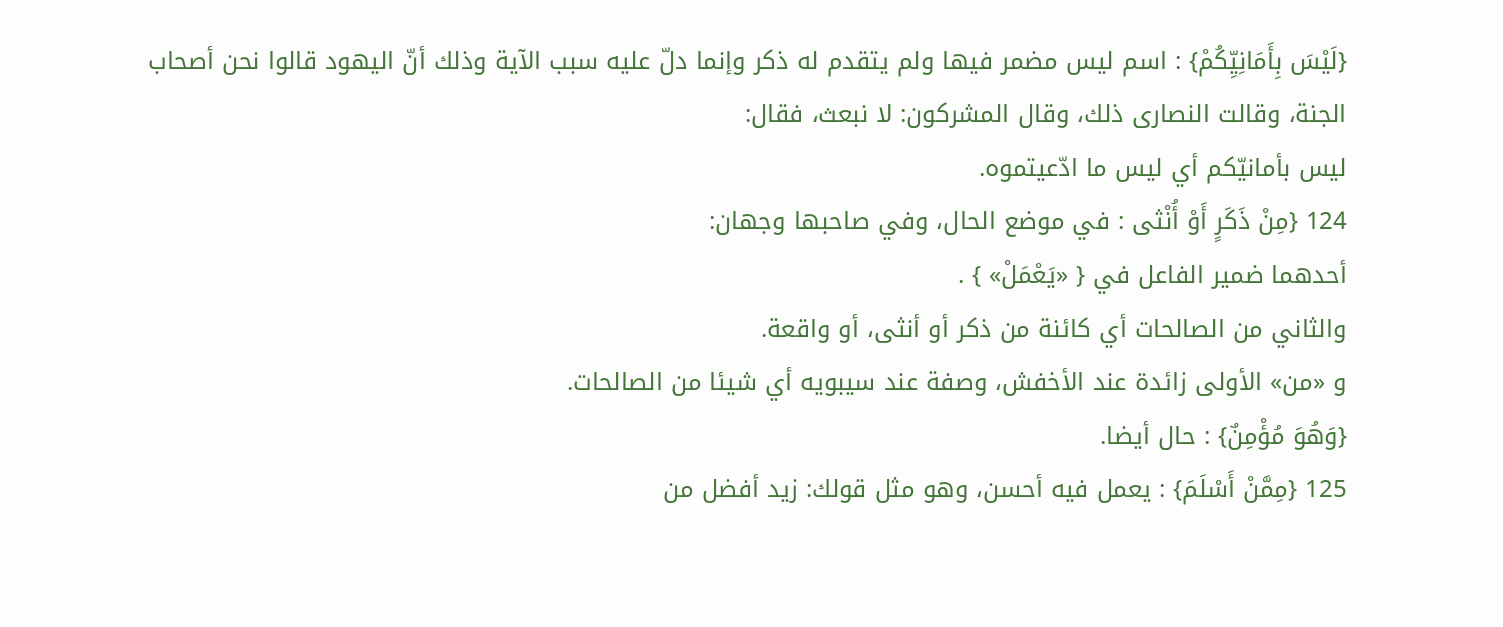{لَيْسَ بِأَمَانِيِّكُمْ} : اسم ليس مضمر فيها ولم يتقدم له ذكر وإنما دلّ عليه سبب الآية وذلك أنّ اليهود قالوا نحن أصحاب الجنة، وقالت النصارى ذلك، وقال المشركون: لا نبعث، فقال:
ليس بأمانيّكم أي ليس ما ادّعيتموه.
124 {مِنْ ذَكَرٍ أَوْ أُنْثى : في موضع الحال، وفي صاحبها وجهان:
أحدهما ضمير الفاعل في { «يَعْمَلْ» } .
والثاني من الصالحات أي كائنة من ذكر أو أنثى، أو واقعة.
و «من» الأولى زائدة عند الأخفش، وصفة عند سيبويه أي شيئا من الصالحات.
{وَهُوَ مُؤْمِنٌ} : حال أيضا.
125 {مِمَّنْ أَسْلَمَ} : يعمل فيه أحسن، وهو مثل قولك: زيد أفضل من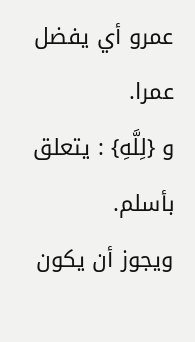عمرو أي يفضل عمرا.
و {لِلَّهِ} : يتعلق بأسلم.
ويجوز أن يكون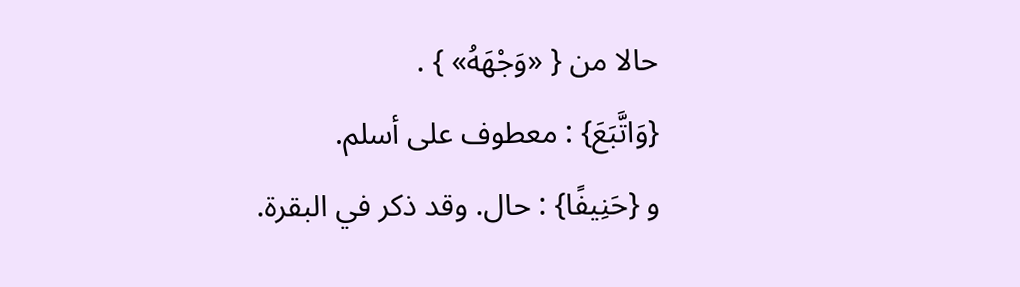حالا من { «وَجْهَهُ» } .
{وَاتَّبَعَ} : معطوف على أسلم.
و {حَنِيفًا} : حال. وقد ذكر في البقرة.